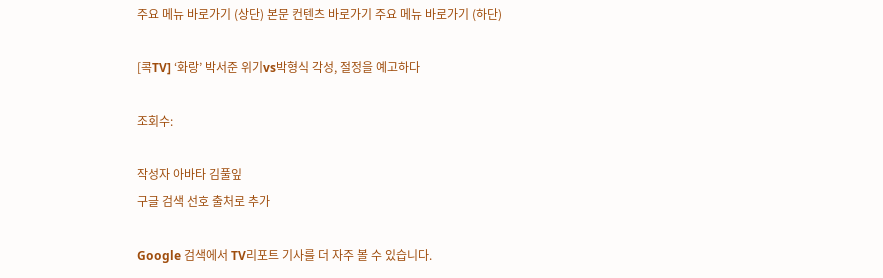주요 메뉴 바로가기 (상단) 본문 컨텐츠 바로가기 주요 메뉴 바로가기 (하단)

[콕TV] ‘화랑’ 박서준 위기vs박형식 각성, 절정을 예고하다

조회수:

작성자 아바타 김풀잎
구글 검색 선호 출처로 추가

Google 검색에서 TV리포트 기사를 더 자주 볼 수 있습니다.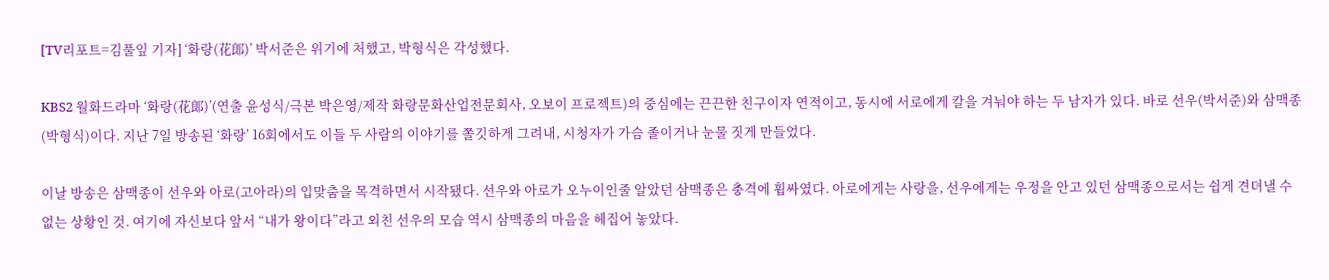[TV리포트=김풀잎 기자] ‘화랑(花郞)’ 박서준은 위기에 처했고, 박형식은 각성했다.

KBS2 월화드라마 ‘화랑(花郞)’(연출 윤성식/극본 박은영/제작 화랑문화산업전문회사, 오보이 프로젝트)의 중심에는 끈끈한 친구이자 연적이고, 동시에 서로에게 칼을 겨눠야 하는 두 남자가 있다. 바로 선우(박서준)와 삼맥종(박형식)이다. 지난 7일 방송된 ‘화랑’ 16회에서도 이들 두 사람의 이야기를 쫄깃하게 그려내, 시청자가 가슴 졸이거나 눈물 짓게 만들었다.

이날 방송은 삼맥종이 선우와 아로(고아라)의 입맞춤을 목격하면서 시작됐다. 선우와 아로가 오누이인줄 알았던 삼맥종은 충격에 휩싸였다. 아로에게는 사랑을, 선우에게는 우정을 안고 있던 삼맥종으로서는 쉽게 견뎌낼 수 없는 상황인 것. 여기에 자신보다 앞서 “내가 왕이다”라고 외친 선우의 모습 역시 삼맥종의 마음을 헤집어 놓았다.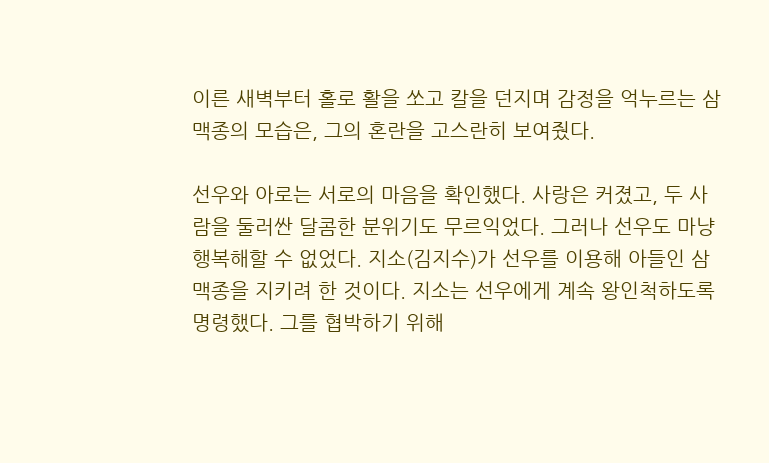이른 새벽부터 홀로 활을 쏘고 칼을 던지며 감정을 억누르는 삼맥종의 모습은, 그의 혼란을 고스란히 보여줬다.

선우와 아로는 서로의 마음을 확인했다. 사랑은 커졌고, 두 사람을 둘러싼 달콤한 분위기도 무르익었다. 그러나 선우도 마냥 행복해할 수 없었다. 지소(김지수)가 선우를 이용해 아들인 삼맥종을 지키려 한 것이다. 지소는 선우에게 계속 왕인척하도록 명령했다. 그를 협박하기 위해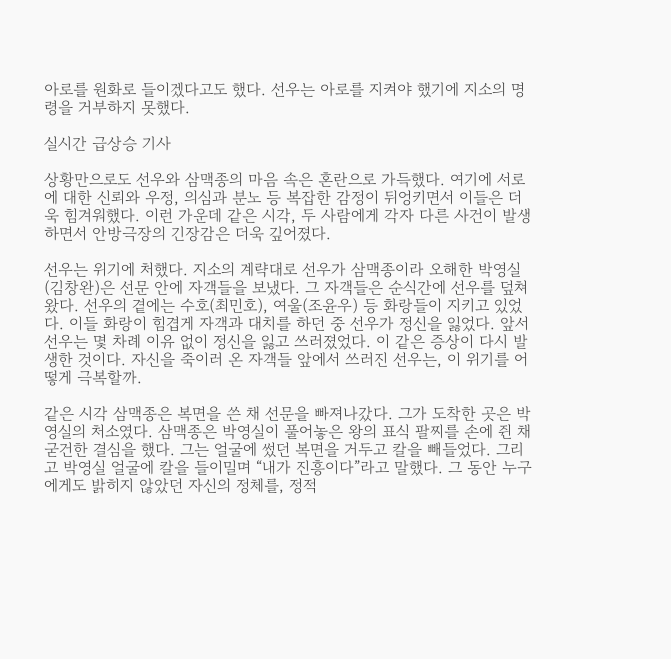아로를 원화로 들이겠다고도 했다. 선우는 아로를 지켜야 했기에 지소의 명령을 거부하지 못했다.

실시간 급상승 기사

상황만으로도 선우와 삼맥종의 마음 속은 혼란으로 가득했다. 여기에 서로에 대한 신뢰와 우정, 의심과 분노 등 복잡한 감정이 뒤엉키면서 이들은 더욱 힘겨워했다. 이런 가운데 같은 시각, 두 사람에게 각자 다른 사건이 발생하면서 안방극장의 긴장감은 더욱 깊어졌다.

선우는 위기에 처했다. 지소의 계략대로 선우가 삼맥종이라 오해한 박영실(김창완)은 선문 안에 자객들을 보냈다. 그 자객들은 순식간에 선우를 덮쳐왔다. 선우의 곁에는 수호(최민호), 여울(조윤우) 등 화랑들이 지키고 있었다. 이들 화랑이 힘겹게 자객과 대치를 하던 중 선우가 정신을 잃었다. 앞서 선우는 몇 차례 이유 없이 정신을 잃고 쓰러졌었다. 이 같은 증상이 다시 발생한 것이다. 자신을 죽이러 온 자객들 앞에서 쓰러진 선우는, 이 위기를 어떻게 극복할까.

같은 시각 삼맥종은 복면을 쓴 채 선문을 빠져나갔다. 그가 도착한 곳은 박영실의 처소였다. 삼맥종은 박영실이 풀어놓은 왕의 표식 팔찌를 손에 쥔 채 굳건한 결심을 했다. 그는 얼굴에 썼던 복면을 거두고 칼을 빼들었다. 그리고 박영실 얼굴에 칼을 들이밀며 “내가 진흥이다”라고 말했다. 그 동안 누구에게도 밝히지 않았던 자신의 정체를, 정적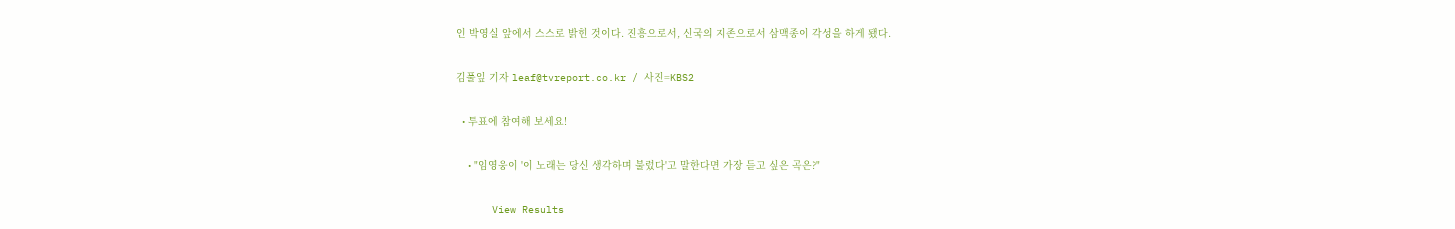인 박영실 앞에서 스스로 밝힌 것이다. 진흥으로서, 신국의 지존으로서 삼맥종이 각성을 하게 됐다.

김풀잎 기자 leaf@tvreport.co.kr / 사진=KBS2

  • 투표에 참여해 보세요!

    • "임영웅이 '이 노래는 당신 생각하며 불렀다'고 말한다면 가장 듣고 싶은 곡은?"

      View Results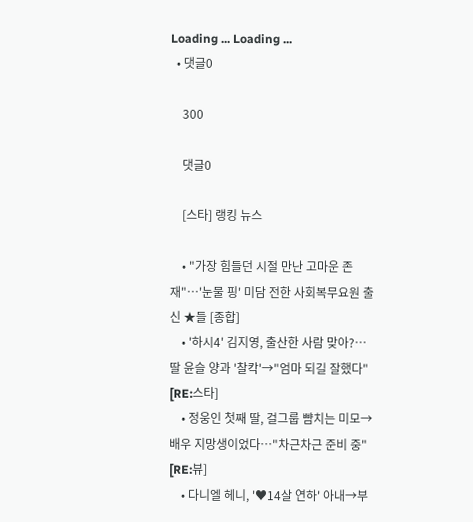Loading ... Loading ...
  • 댓글0

    300

    댓글0

    [스타] 랭킹 뉴스

    • "가장 힘들던 시절 만난 고마운 존재"…'눈물 핑' 미담 전한 사회복무요원 출신 ★들 [종합]
    • '하시4' 김지영, 출산한 사람 맞아?…딸 윤슬 양과 '찰칵'→"엄마 되길 잘했다" [RE:스타]
    • 정웅인 첫째 딸, 걸그룹 뺨치는 미모→배우 지망생이었다…"차근차근 준비 중" [RE:뷰]
    • 다니엘 헤니, '♥14살 연하' 아내→부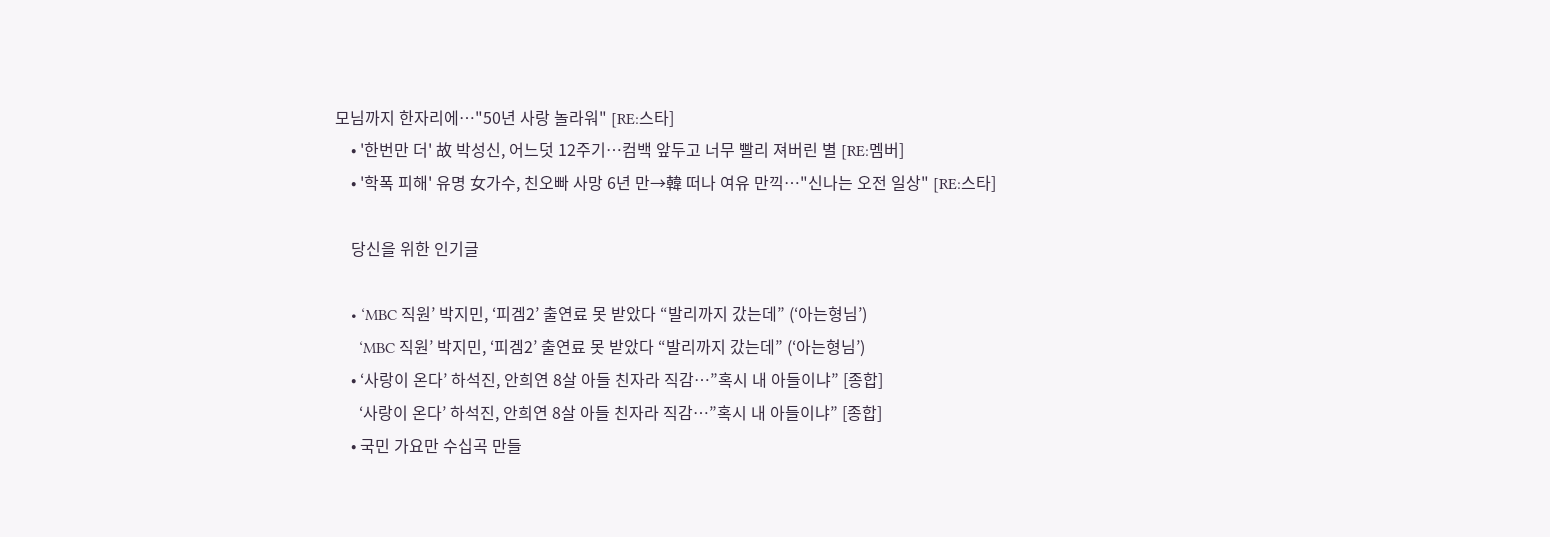모님까지 한자리에…"50년 사랑 놀라워" [RE:스타]
    • '한번만 더' 故 박성신, 어느덧 12주기…컴백 앞두고 너무 빨리 져버린 별 [RE:멤버]
    • '학폭 피해' 유명 女가수, 친오빠 사망 6년 만→韓 떠나 여유 만끽…"신나는 오전 일상" [RE:스타]

    당신을 위한 인기글

    • ‘MBC 직원’ 박지민, ‘피겜2’ 출연료 못 받았다 “발리까지 갔는데” (‘아는형님’)
      ‘MBC 직원’ 박지민, ‘피겜2’ 출연료 못 받았다 “발리까지 갔는데” (‘아는형님’)
    • ‘사랑이 온다’ 하석진, 안희연 8살 아들 친자라 직감…”혹시 내 아들이냐” [종합]
      ‘사랑이 온다’ 하석진, 안희연 8살 아들 친자라 직감…”혹시 내 아들이냐” [종합]
    • 국민 가요만 수십곡 만들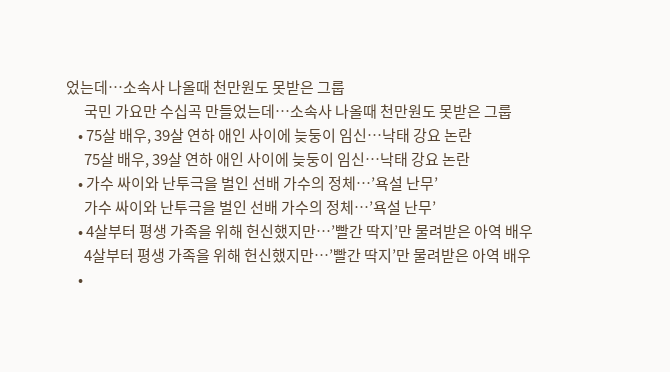었는데…소속사 나올때 천만원도 못받은 그룹
      국민 가요만 수십곡 만들었는데…소속사 나올때 천만원도 못받은 그룹
    • 75살 배우, 39살 연하 애인 사이에 늦둥이 임신…낙태 강요 논란
      75살 배우, 39살 연하 애인 사이에 늦둥이 임신…낙태 강요 논란
    • 가수 싸이와 난투극을 벌인 선배 가수의 정체…’욕설 난무’
      가수 싸이와 난투극을 벌인 선배 가수의 정체…’욕설 난무’
    • 4살부터 평생 가족을 위해 헌신했지만…’빨간 딱지’만 물려받은 아역 배우
      4살부터 평생 가족을 위해 헌신했지만…’빨간 딱지’만 물려받은 아역 배우
    •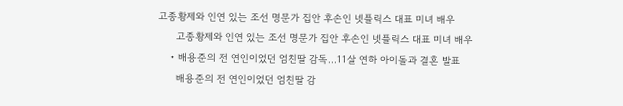고종황제와 인연 있는 조선 명문가 집안 후손인 넷플릭스 대표 미녀 배우
      고종황제와 인연 있는 조선 명문가 집안 후손인 넷플릭스 대표 미녀 배우
    • 배용준의 전 연인이었던 엄친딸 감독…11살 연하 아이돌과 결혼 발표
      배용준의 전 연인이었던 엄친딸 감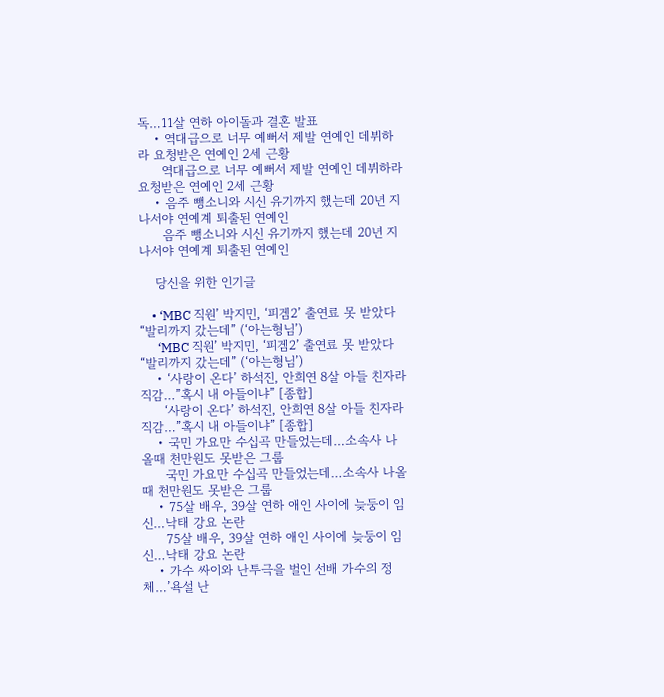독…11살 연하 아이돌과 결혼 발표
    • 역대급으로 너무 예뻐서 제발 연예인 데뷔하라 요청받은 연예인 2세 근황
      역대급으로 너무 예뻐서 제발 연예인 데뷔하라 요청받은 연예인 2세 근황
    • 음주 뺑소니와 시신 유기까지 했는데 20년 지나서야 연예계 퇴출된 연예인
      음주 뺑소니와 시신 유기까지 했는데 20년 지나서야 연예계 퇴출된 연예인

    당신을 위한 인기글

    • ‘MBC 직원’ 박지민, ‘피겜2’ 출연료 못 받았다 “발리까지 갔는데” (‘아는형님’)
      ‘MBC 직원’ 박지민, ‘피겜2’ 출연료 못 받았다 “발리까지 갔는데” (‘아는형님’)
    • ‘사랑이 온다’ 하석진, 안희연 8살 아들 친자라 직감…”혹시 내 아들이냐” [종합]
      ‘사랑이 온다’ 하석진, 안희연 8살 아들 친자라 직감…”혹시 내 아들이냐” [종합]
    • 국민 가요만 수십곡 만들었는데…소속사 나올때 천만원도 못받은 그룹
      국민 가요만 수십곡 만들었는데…소속사 나올때 천만원도 못받은 그룹
    • 75살 배우, 39살 연하 애인 사이에 늦둥이 임신…낙태 강요 논란
      75살 배우, 39살 연하 애인 사이에 늦둥이 임신…낙태 강요 논란
    • 가수 싸이와 난투극을 벌인 선배 가수의 정체…’욕설 난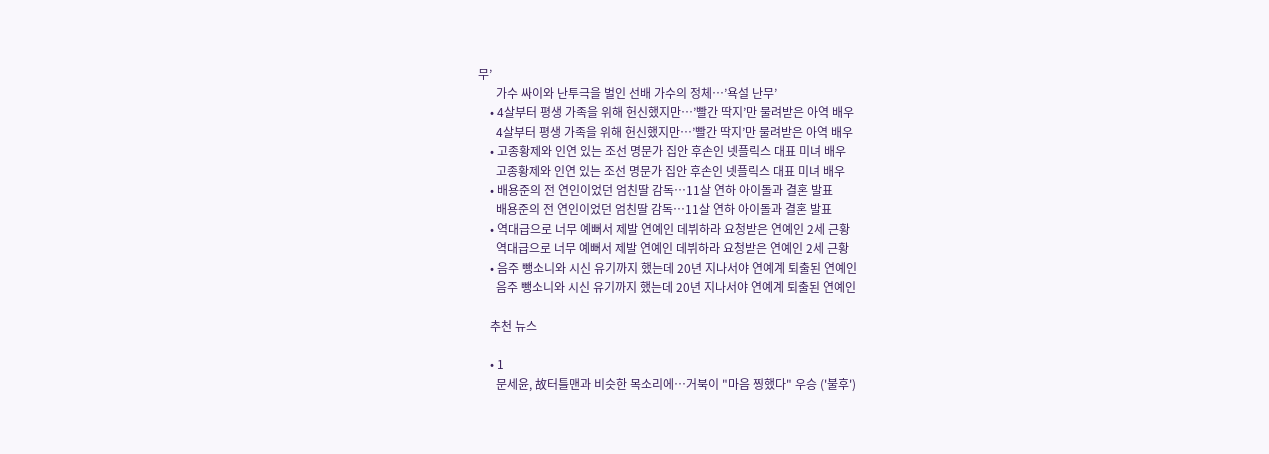무’
      가수 싸이와 난투극을 벌인 선배 가수의 정체…’욕설 난무’
    • 4살부터 평생 가족을 위해 헌신했지만…’빨간 딱지’만 물려받은 아역 배우
      4살부터 평생 가족을 위해 헌신했지만…’빨간 딱지’만 물려받은 아역 배우
    • 고종황제와 인연 있는 조선 명문가 집안 후손인 넷플릭스 대표 미녀 배우
      고종황제와 인연 있는 조선 명문가 집안 후손인 넷플릭스 대표 미녀 배우
    • 배용준의 전 연인이었던 엄친딸 감독…11살 연하 아이돌과 결혼 발표
      배용준의 전 연인이었던 엄친딸 감독…11살 연하 아이돌과 결혼 발표
    • 역대급으로 너무 예뻐서 제발 연예인 데뷔하라 요청받은 연예인 2세 근황
      역대급으로 너무 예뻐서 제발 연예인 데뷔하라 요청받은 연예인 2세 근황
    • 음주 뺑소니와 시신 유기까지 했는데 20년 지나서야 연예계 퇴출된 연예인
      음주 뺑소니와 시신 유기까지 했는데 20년 지나서야 연예계 퇴출된 연예인

    추천 뉴스

    • 1
      문세윤, 故터틀맨과 비슷한 목소리에…거북이 "마음 찡했다" 우승 ('불후')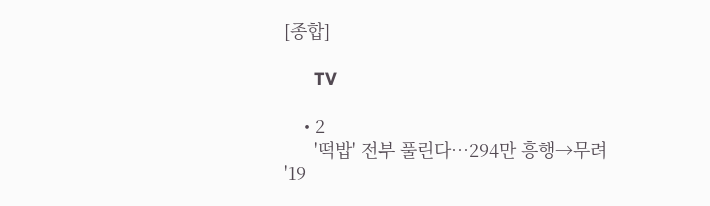[종합]

      TV

    • 2
      '떡밥' 전부 풀린다…294만 흥행→무려 '19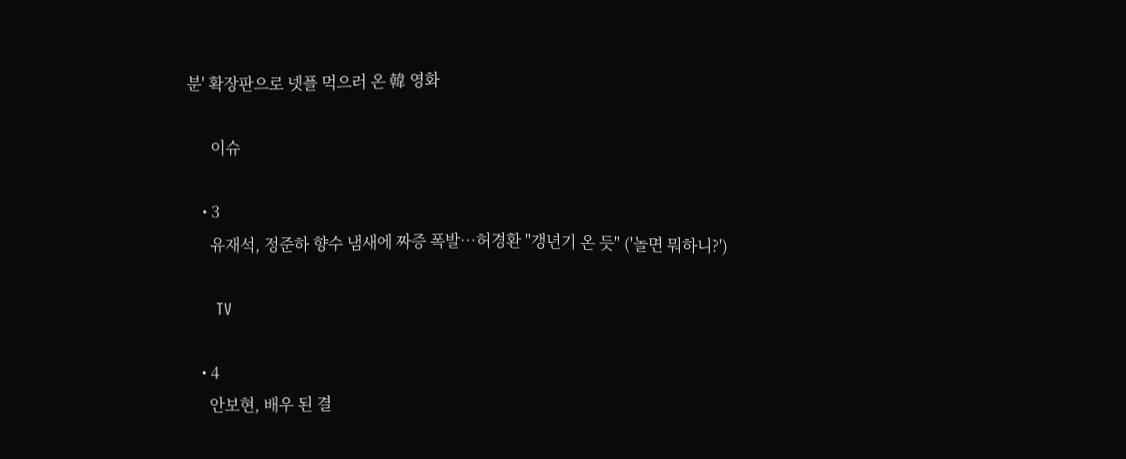분' 확장판으로 넷플 먹으러 온 韓 영화

      이슈

    • 3
      유재석, 정준하 향수 냄새에 짜증 폭발…허경환 "갱년기 온 듯" ('놀면 뭐하니?')

      TV

    • 4
      안보현, 배우 된 결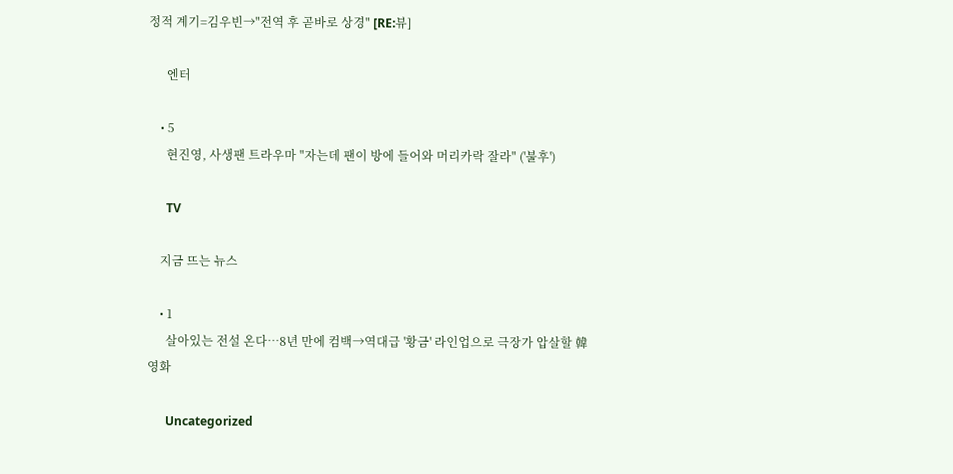정적 계기=김우빈→"전역 후 곧바로 상경" [RE:뷰]

      엔터

    • 5
      현진영, 사생팬 트라우마 "자는데 팬이 방에 들어와 머리카락 잘라" ('불후')

      TV

    지금 뜨는 뉴스

    • 1
      살아있는 전설 온다…8년 만에 컴백→역대급 '황금' 라인업으로 극장가 압살할 韓 영화

      Uncategorized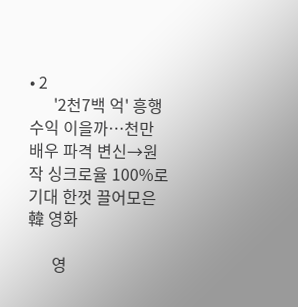• 2
      '2천7백 억' 흥행 수익 이을까…천만 배우 파격 변신→원작 싱크로율 100%로 기대 한껏 끌어모은 韓 영화

      영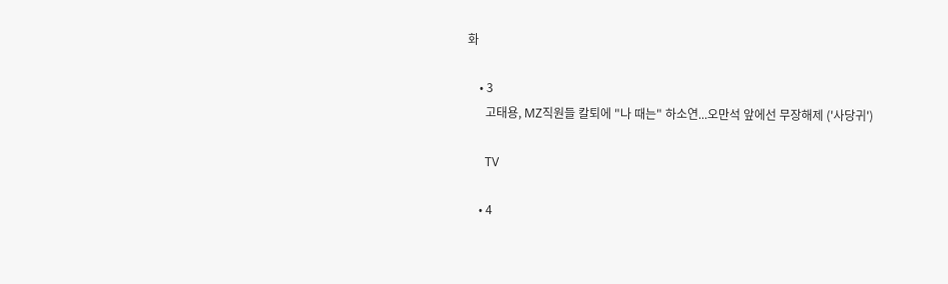화

    • 3
      고태용, MZ직원들 칼퇴에 "나 때는" 하소연...오만석 앞에선 무장해제 ('사당귀')

      TV

    • 4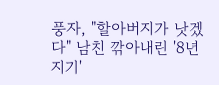풍자, "할아버지가 낫겠다" 남친 깎아내린 '8년 지기'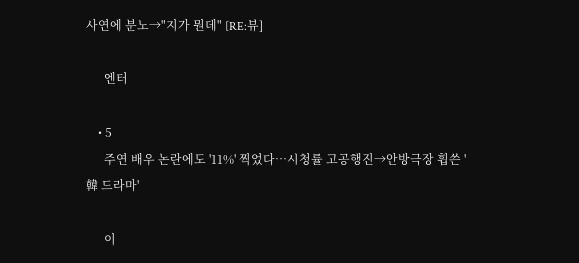사연에 분노→"지가 뭔데" [RE:뷰]

      엔터

    • 5
      주연 배우 논란에도 '11%' 찍었다…시청률 고공행진→안방극장 휩쓴 '韓 드라마'

      이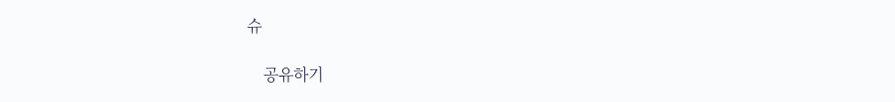슈

    공유하기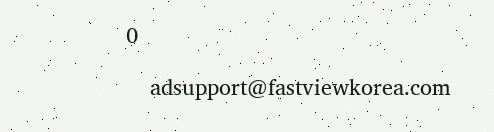0

    adsupport@fastviewkorea.com